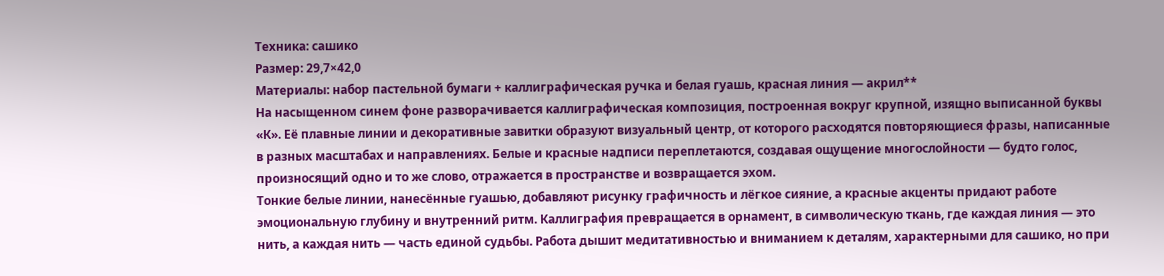Техника: сашико
Размер: 29,7×42,0
Материалы: набор пастельной бумаги + каллиграфическая ручка и белая гуашь, красная линия — акрил**
На насыщенном синем фоне разворачивается каллиграфическая композиция, построенная вокруг крупной, изящно выписанной буквы «К». Её плавные линии и декоративные завитки образуют визуальный центр, от которого расходятся повторяющиеся фразы, написанные в разных масштабах и направлениях. Белые и красные надписи переплетаются, создавая ощущение многослойности — будто голос, произносящий одно и то же слово, отражается в пространстве и возвращается эхом.
Тонкие белые линии, нанесённые гуашью, добавляют рисунку графичность и лёгкое сияние, а красные акценты придают работе эмоциональную глубину и внутренний ритм. Каллиграфия превращается в орнамент, в символическую ткань, где каждая линия — это нить, а каждая нить — часть единой судьбы. Работа дышит медитативностью и вниманием к деталям, характерными для сашико, но при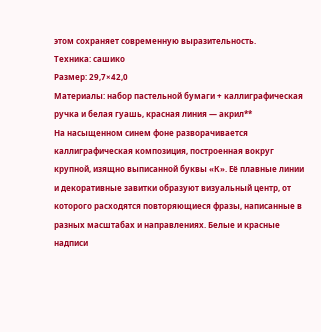этом сохраняет современную выразительность.
Техника: сашико
Размер: 29,7×42,0
Материалы: набор пастельной бумаги + каллиграфическая ручка и белая гуашь, красная линия — акрил**
На насыщенном синем фоне разворачивается каллиграфическая композиция, построенная вокруг крупной, изящно выписанной буквы «К». Её плавные линии и декоративные завитки образуют визуальный центр, от которого расходятся повторяющиеся фразы, написанные в разных масштабах и направлениях. Белые и красные надписи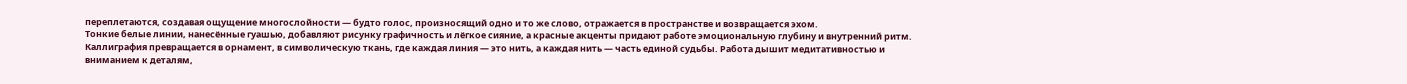переплетаются, создавая ощущение многослойности — будто голос, произносящий одно и то же слово, отражается в пространстве и возвращается эхом.
Тонкие белые линии, нанесённые гуашью, добавляют рисунку графичность и лёгкое сияние, а красные акценты придают работе эмоциональную глубину и внутренний ритм. Каллиграфия превращается в орнамент, в символическую ткань, где каждая линия — это нить, а каждая нить — часть единой судьбы. Работа дышит медитативностью и вниманием к деталям,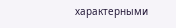характерными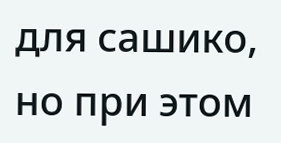для сашико, но при этом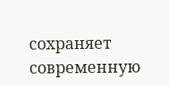сохраняет современную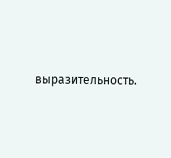выразительность.